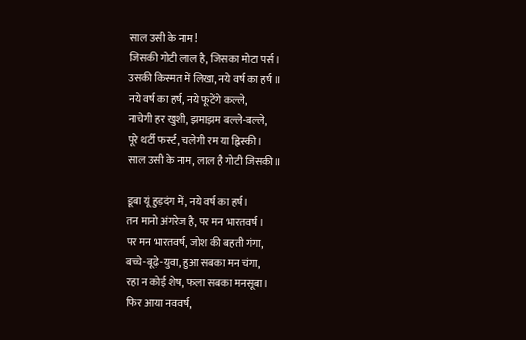साल उसी के नाम!
जिसकी गोटी लाल है, जिसका मोटा पर्स।
उसकी किस्मत में लिखा, नये वर्ष का हर्ष ॥
नये वर्ष का हर्ष, नये फूटेंगे कल्ले,
नाचेगी हर खुशी, झमाझम बल्ले-बल्ले,
पूरे थर्टी फर्स्ट, चलेगी रम या ह्विस्की।
साल उसी के नाम, लाल है गोटी जिसकी॥

डूबा यूं हुड़दंग में, नये वर्ष का हर्ष।
तन मानो अंगरेज है, पर मन भारतवर्ष ।
पर मन भारतवर्ष, जोश की बहती गंगा,
बच्चे-बूढ़े-युवा, हुआ सबका मन चंगा,
रहा न कोई शेष, फला सबका मनसूबा।
फिर आया नववर्ष,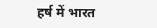हर्ष में भारत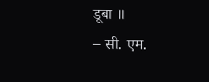डूबा ॥
– सी. एम.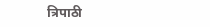त्रिपाठी